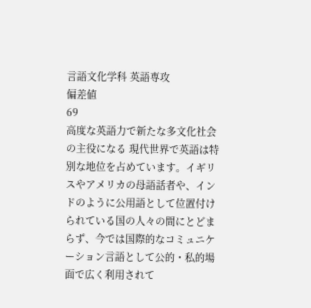言語文化学科 英語専攻
偏差値
69
高度な英語力で新たな多文化社会の主役になる 現代世界で英語は特別な地位を占めています。イギリスやアメリカの母語話者や、インドのように公用語として位置付けられている国の人々の間にとどまらず、今では国際的なコミュニケーション言語として公的・私的場面で広く利用されて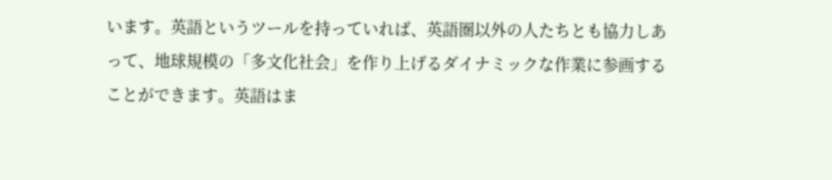います。英語というツールを持っていれば、英語圏以外の人たちとも協力しあって、地球規模の「多文化社会」を作り上げるダイナミックな作業に参画することができます。英語はま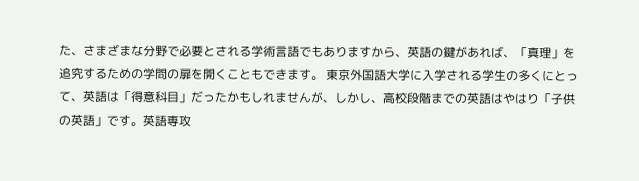た、さまざまな分野で必要とされる学術言語でもありますから、英語の鍵があれば、「真理」を追究するための学問の扉を開くこともできます。 東京外国語大学に入学される学生の多くにとって、英語は「得意科目」だったかもしれませんが、しかし、高校段階までの英語はやはり「子供の英語」です。英語専攻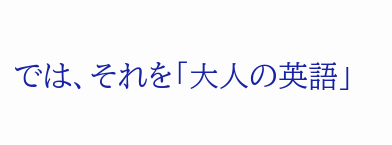では、それを「大人の英語」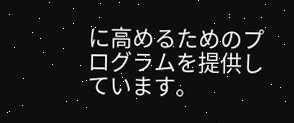に高めるためのプログラムを提供しています。